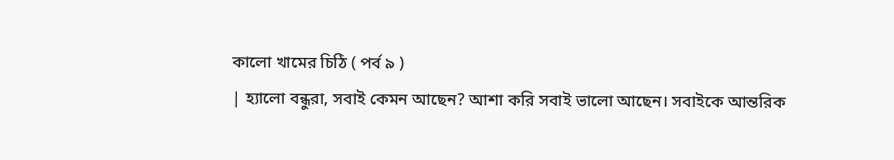কালো খামের চিঠি ( পর্ব ৯ )
| হ্যালো বন্ধুরা, সবাই কেমন আছেন? আশা করি সবাই ভালো আছেন। সবাইকে আন্তরিক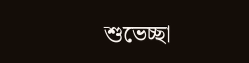শুভেচ্ছা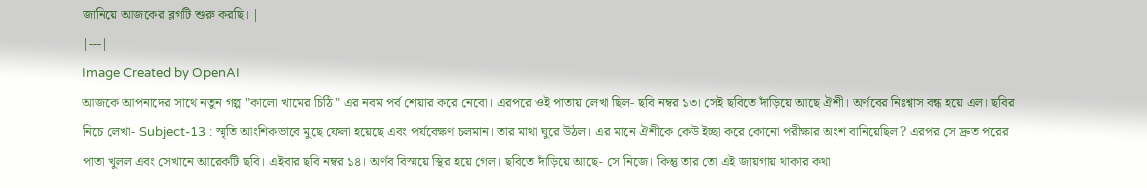জানিয়ে আজকের ব্লগটি শুরু করছি। |
|---|
Image Created by OpenAI
আজকে আপনাদের সাথে নতুন গল্প "কালো খামের চিঠি" এর নবম পর্ব শেয়ার করে নেবো। এরপরে ওই পাতায় লেখা ছিল- ছবি নম্বর ১৩। সেই ছবিতে দাঁড়িয়ে আছে ঐশী। অর্ণবের নিঃশ্বাস বন্ধ হয়ে এল। ছবির নিচে লেখা- Subject-13 : স্মৃতি আংশিকভাবে মুছে ফেলা হয়েছে এবং পর্যবেক্ষণ চলমান। তার মাথা ঘুরে উঠল। এর মানে ঐশীকে কেউ ইচ্ছা করে কোনো পরীক্ষার অংশ বানিয়েছিল? এরপর সে দ্রুত পরের পাতা খুলল এবং সেখানে আরেকটি ছবি। এইবার ছবি নম্বর ১৪। অর্ণব বিস্ময়ে স্থির হয়ে গেল। ছবিতে দাঁড়িয়ে আছে- সে নিজে। কিন্তু তার তো এই জায়গায় থাকার কথা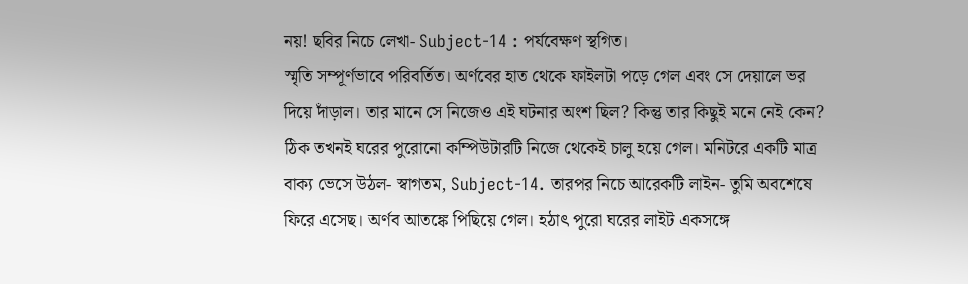নয়! ছবির নিচে লেখা- Subject-14 : পর্যবেক্ষণ স্থগিত।
স্মৃতি সম্পূর্ণভাবে পরিবর্তিত। অর্ণবের হাত থেকে ফাইলটা পড়ে গেল এবং সে দেয়ালে ভর দিয়ে দাঁড়াল। তার মানে সে নিজেও এই ঘটনার অংশ ছিল? কিন্তু তার কিছুই মনে নেই কেন? ঠিক তখনই ঘরের পুরোনো কম্পিউটারটি নিজে থেকেই চালু হয়ে গেল। মনিটরে একটি মাত্র বাক্য ভেসে উঠল- স্বাগতম, Subject-14. তারপর নিচে আরেকটি লাইন- তুমি অবশেষে ফিরে এসেছ। অর্ণব আতঙ্কে পিছিয়ে গেল। হঠাৎ পুরো ঘরের লাইট একসঙ্গে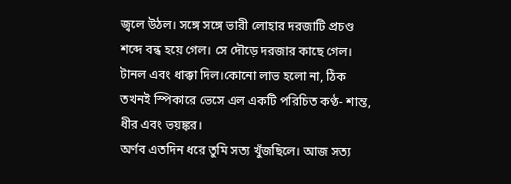জ্বলে উঠল। সঙ্গে সঙ্গে ভারী লোহার দরজাটি প্রচণ্ড শব্দে বন্ধ হয়ে গেল। সে দৌড়ে দরজার কাছে গেল। টানল এবং ধাক্কা দিল।কোনো লাভ হলো না, ঠিক তখনই স্পিকারে ভেসে এল একটি পরিচিত কণ্ঠ- শান্ত, ধীর এবং ভয়ঙ্কর।
অর্ণব এতদিন ধরে তুমি সত্য খুঁজছিলে। আজ সত্য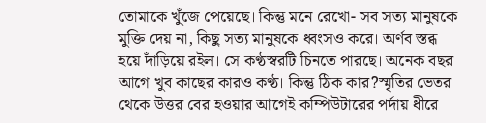তোমাকে খুঁজে পেয়েছে। কিন্তু মনে রেখো- সব সত্য মানুষকে মুক্তি দেয় না, কিছু সত্য মানুষকে ধ্বংসও করে। অর্ণব স্তব্ধ হয়ে দাঁড়িয়ে রইল। সে কণ্ঠস্বরটি চিনতে পারছে। অনেক বছর আগে খুব কাছের কারও কণ্ঠ। কিন্তু ঠিক কার?স্মৃতির ভেতর থেকে উত্তর বের হওয়ার আগেই কম্পিউটারের পর্দায় ধীরে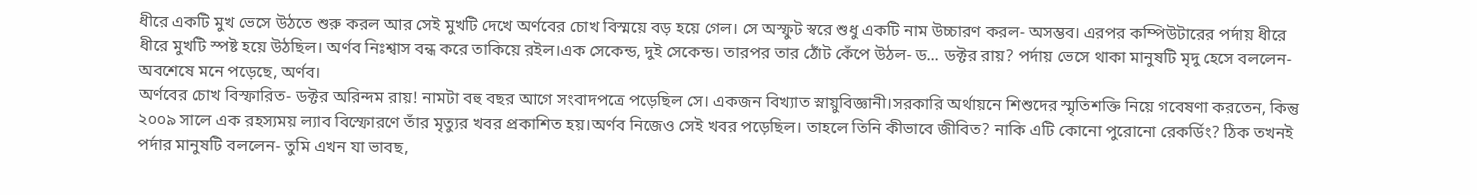ধীরে একটি মুখ ভেসে উঠতে শুরু করল আর সেই মুখটি দেখে অর্ণবের চোখ বিস্ময়ে বড় হয়ে গেল। সে অস্ফুট স্বরে শুধু একটি নাম উচ্চারণ করল- অসম্ভব। এরপর কম্পিউটারের পর্দায় ধীরে ধীরে মুখটি স্পষ্ট হয়ে উঠছিল। অর্ণব নিঃশ্বাস বন্ধ করে তাকিয়ে রইল।এক সেকেন্ড, দুই সেকেন্ড। তারপর তার ঠোঁট কেঁপে উঠল- ড... ডক্টর রায়? পর্দায় ভেসে থাকা মানুষটি মৃদু হেসে বললেন- অবশেষে মনে পড়েছে, অর্ণব।
অর্ণবের চোখ বিস্ফারিত- ডক্টর অরিন্দম রায়! নামটা বহু বছর আগে সংবাদপত্রে পড়েছিল সে। একজন বিখ্যাত স্নায়ুবিজ্ঞানী।সরকারি অর্থায়নে শিশুদের স্মৃতিশক্তি নিয়ে গবেষণা করতেন, কিন্তু ২০০৯ সালে এক রহস্যময় ল্যাব বিস্ফোরণে তাঁর মৃত্যুর খবর প্রকাশিত হয়।অর্ণব নিজেও সেই খবর পড়েছিল। তাহলে তিনি কীভাবে জীবিত? নাকি এটি কোনো পুরোনো রেকর্ডিং? ঠিক তখনই পর্দার মানুষটি বললেন- তুমি এখন যা ভাবছ,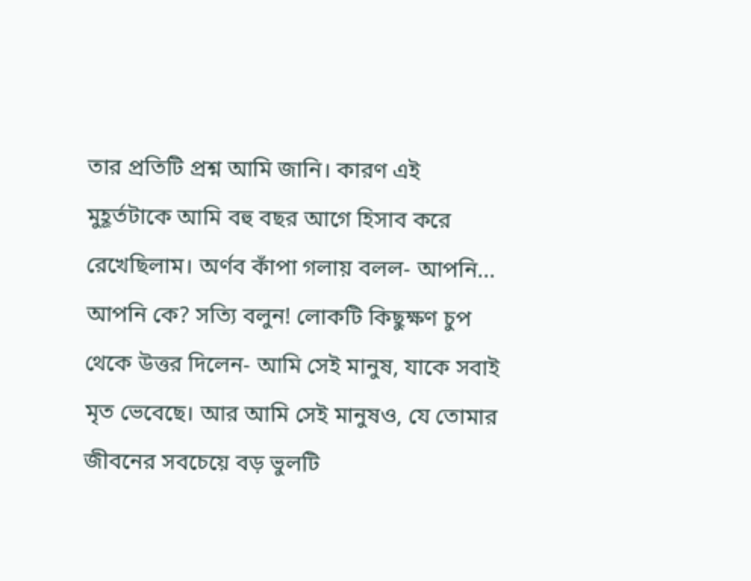তার প্রতিটি প্রশ্ন আমি জানি। কারণ এই মুহূর্তটাকে আমি বহু বছর আগে হিসাব করে রেখেছিলাম। অর্ণব কাঁপা গলায় বলল- আপনি... আপনি কে? সত্যি বলুন! লোকটি কিছুক্ষণ চুপ থেকে উত্তর দিলেন- আমি সেই মানুষ, যাকে সবাই মৃত ভেবেছে। আর আমি সেই মানুষও, যে তোমার জীবনের সবচেয়ে বড় ভুলটি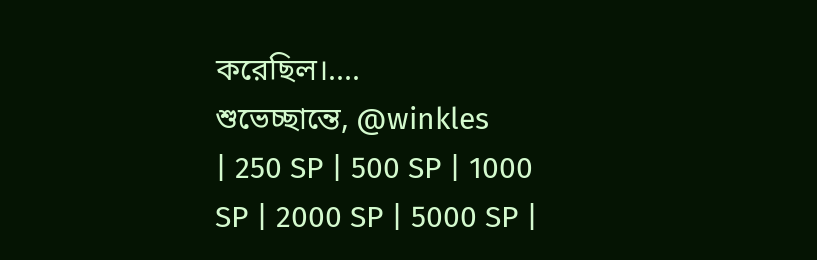করেছিল।....
শুভেচ্ছান্তে, @winkles
| 250 SP | 500 SP | 1000 SP | 2000 SP | 5000 SP |